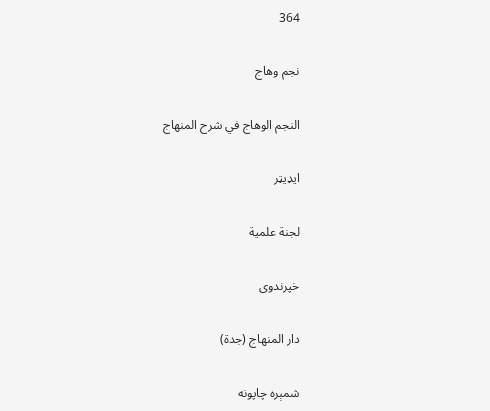364

نجم وهاج

النجم الوهاج في شرح المنهاج

ایډیټر

لجنة علمية

خپرندوی

دار المنهاج (جدة)

شمېره چاپونه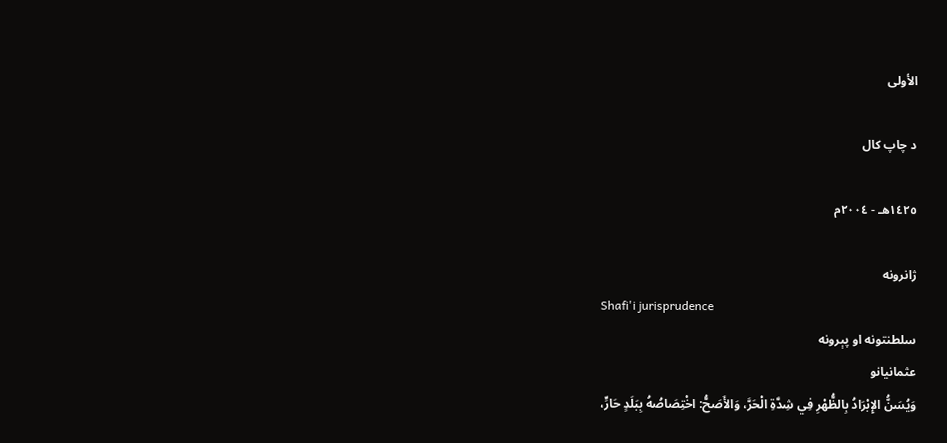الأولى

د چاپ کال

١٤٢٥هـ - ٢٠٠٤م

ژانرونه
Shafi'i jurisprudence
سلطنتونه او پېرونه
عثمانيانو
وَيُسَنُّ الإِبْرَادُ بِالظُّهْرِ فِي شِدَّةِ الْحَرَّ، وَالأَصَحُّ: اخْتِصَاصُهُ بِبَلَدٍ حَارٍّ،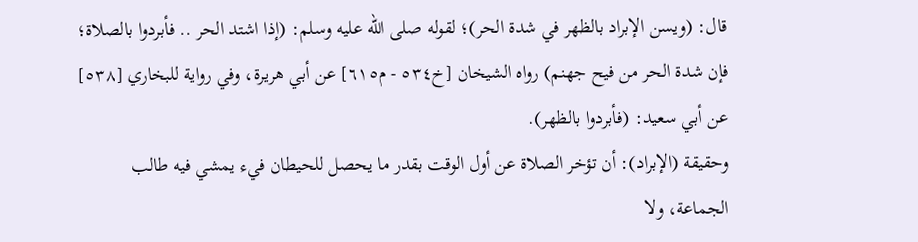قال: (ويسن الإبراد بالظهر في شدة الحر)؛ لقوله صلى الله عليه وسلم: (إذا اشتد الحر .. فأبردوا بالصلاة؛ فإن شدة الحر من فيح جهنم) رواه الشيخان [خ٥٣٤ - م٦١٥] عن أبي هريرة، وفي رواية للبخاري [٥٣٨] عن أبي سعيد: (فأبردوا بالظهر).
وحقيقة (الإبراد): أن تؤخر الصلاة عن أول الوقت بقدر ما يحصل للحيطان فيء يمشي فيه طالب الجماعة، ولا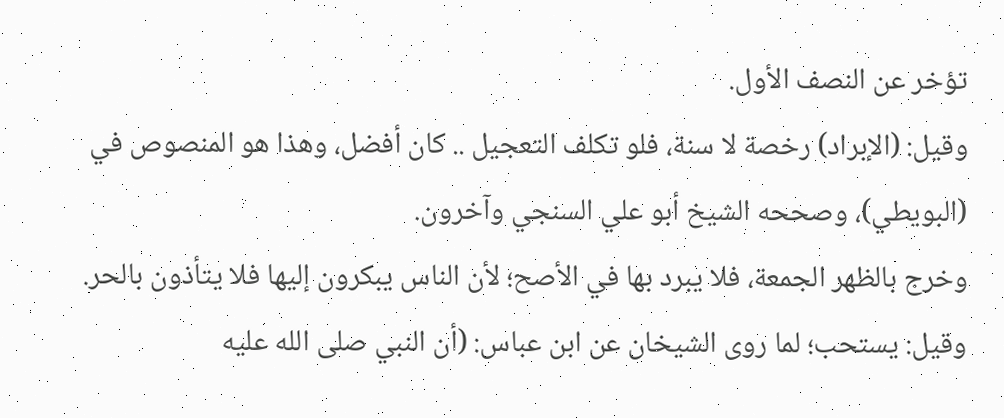تؤخر عن النصف الأول.
وقيل: (الإبراد) رخصة لا سنة، فلو تكلف التعجيل .. كان أفضل، وهذا هو المنصوص في (البويطي)، وصححه الشيخ أبو علي السنجي وآخرون.
وخرج بالظهر الجمعة، فلا يبرد بها في الأصح؛ لأن الناس يبكرون إليها فلا يتأذون بالحر.
وقيل: يستحب؛ لما روى الشيخان عن ابن عباس: (أن النبي صلى الله عليه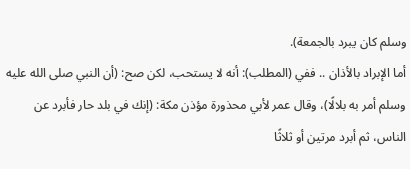وسلم كان يبرد بالجمعة).
أما الإبراد بالأذان .. ففي (المطلب): أنه لا يستحب، لكن صح: (أن النبي صلى الله عليه وسلم أمر به بلالًا)، وقال عمر لأبي محذورة مؤذن مكة: (إنك في بلد حار فأبرد عن الناس، ثم أبرد مرتين أو ثلاثًا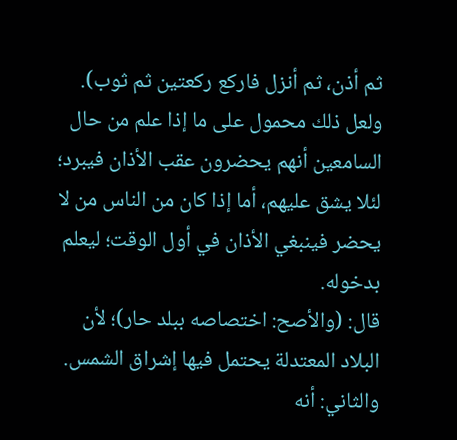ثم أذن، ثم أنزل فاركع ركعتين ثم ثوب).
ولعل ذلك محمول على ما إذا علم من حال السامعين أنهم يحضرون عقب الأذان فيبرد؛ لئلا يشق عليهم، أما إذا كان من الناس من لا يحضر فينبغي الأذان في أول الوقت؛ ليعلم بدخوله.
قال: (والأصح: اختصاصه ببلد حار)؛ لأن البلاد المعتدلة يحتمل فيها إشراق الشمس.
والثاني: أنه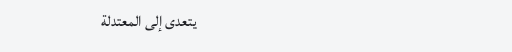يتعدى إلى المعتدلة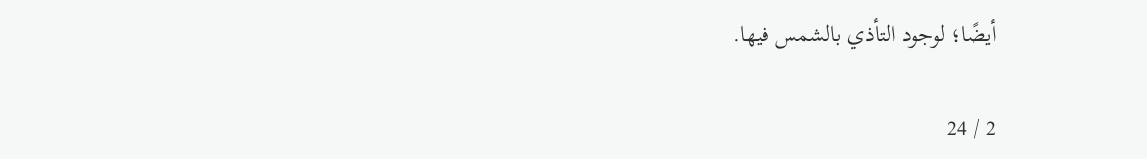أيضًا؛ لوجود التأذي بالشمس فيها.

2 / 24